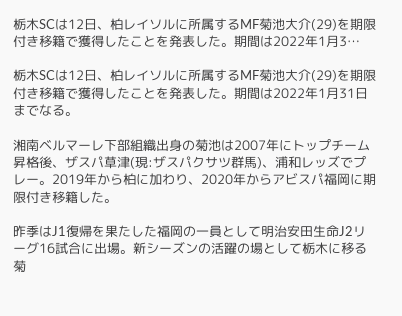栃木SCは12日、柏レイソルに所属するMF菊池大介(29)を期限付き移籍で獲得したことを発表した。期間は2022年1月3…

栃木SCは12日、柏レイソルに所属するMF菊池大介(29)を期限付き移籍で獲得したことを発表した。期間は2022年1月31日までなる。

湘南ベルマーレ下部組織出身の菊池は2007年にトップチーム昇格後、ザスパ草津(現:ザスパクサツ群馬)、浦和レッズでプレー。2019年から柏に加わり、2020年からアビスパ福岡に期限付き移籍した。

昨季はJ1復帰を果たした福岡の一員として明治安田生命J2リーグ16試合に出場。新シーズンの活躍の場として栃木に移る菊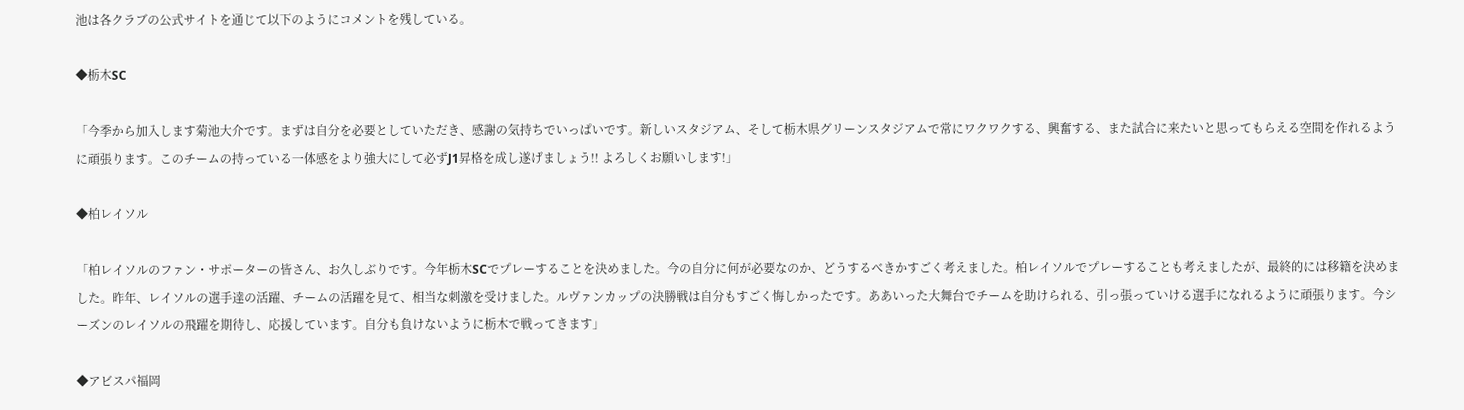池は各クラブの公式サイトを通じて以下のようにコメントを残している。

◆栃木SC

「今季から加入します菊池大介です。まずは自分を必要としていただき、感謝の気持ちでいっぱいです。新しいスタジアム、そして栃木県グリーンスタジアムで常にワクワクする、興奮する、また試合に来たいと思ってもらえる空間を作れるように頑張ります。このチームの持っている一体感をより強大にして必ずJ1昇格を成し遂げましょう!! よろしくお願いします!」

◆柏レイソル

「柏レイソルのファン・サポーターの皆さん、お久しぶりです。今年栃木SCでプレーすることを決めました。今の自分に何が必要なのか、どうするべきかすごく考えました。柏レイソルでプレーすることも考えましたが、最終的には移籍を決めました。昨年、レイソルの選手達の活躍、チームの活躍を見て、相当な刺激を受けました。ルヴァンカップの決勝戦は自分もすごく悔しかったです。ああいった大舞台でチームを助けられる、引っ張っていける選手になれるように頑張ります。今シーズンのレイソルの飛躍を期待し、応援しています。自分も負けないように栃木で戦ってきます」

◆アビスパ福岡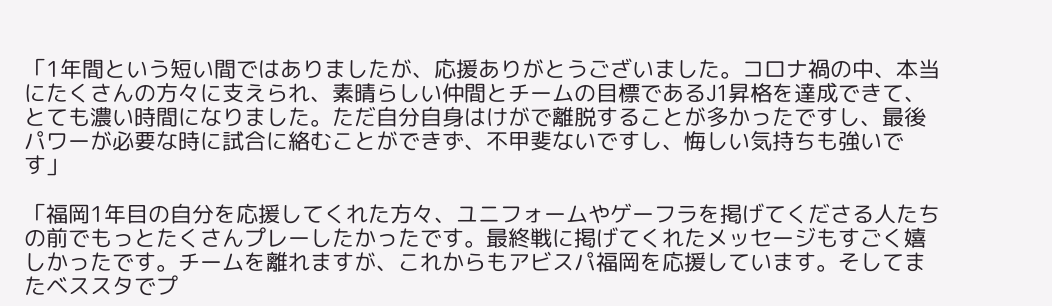「1年間という短い間ではありましたが、応援ありがとうございました。コロナ禍の中、本当にたくさんの方々に支えられ、素晴らしい仲間とチームの目標であるJ1昇格を達成できて、とても濃い時間になりました。ただ自分自身はけがで離脱することが多かったですし、最後パワーが必要な時に試合に絡むことができず、不甲斐ないですし、悔しい気持ちも強いです」

「福岡1年目の自分を応援してくれた方々、ユニフォームやゲーフラを掲げてくださる人たちの前でもっとたくさんプレーしたかったです。最終戦に掲げてくれたメッセージもすごく嬉しかったです。チームを離れますが、これからもアビスパ福岡を応援しています。そしてまたベススタでプ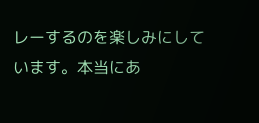レーするのを楽しみにしています。本当にあ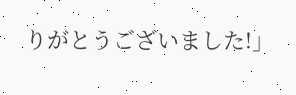りがとうございました!」